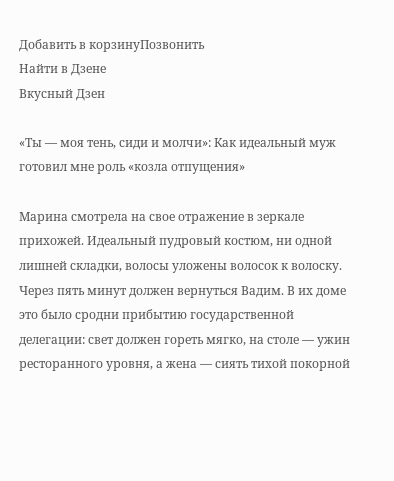Добавить в корзинуПозвонить
Найти в Дзене
Вкусный Дзен

«Ты — моя тень, сиди и молчи»: Как идеальный муж готовил мне роль «козла отпущения»

Марина смотрела на свое отражение в зеркале прихожей. Идеальный пудровый костюм, ни одной лишней складки, волосы уложены волосок к волоску. Через пять минут должен вернуться Вадим. В их доме это было сродни прибытию государственной делегации: свет должен гореть мягко, на столе — ужин ресторанного уровня, а жена — сиять тихой покорной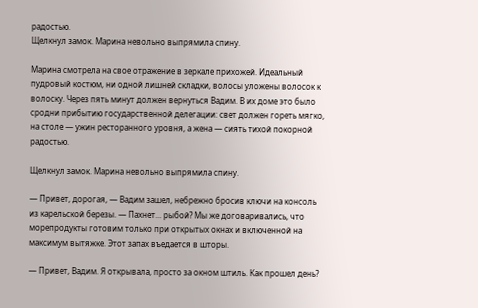радостью.
Щелкнул замок. Марина невольно выпрямила спину.

Марина смотрела на свое отражение в зеркале прихожей. Идеальный пудровый костюм, ни одной лишней складки, волосы уложены волосок к волоску. Через пять минут должен вернуться Вадим. В их доме это было сродни прибытию государственной делегации: свет должен гореть мягко, на столе — ужин ресторанного уровня, а жена — сиять тихой покорной радостью.

Щелкнул замок. Марина невольно выпрямила спину.

— Привет, дорогая, — Вадим зашел, небрежно бросив ключи на консоль из карельской березы. — Пахнет... рыбой? Мы же договаривались, что морепродукты готовим только при открытых окнах и включенной на максимум вытяжке. Этот запах въедается в шторы.

— Привет, Вадим. Я открывала, просто за окном штиль. Как прошел день?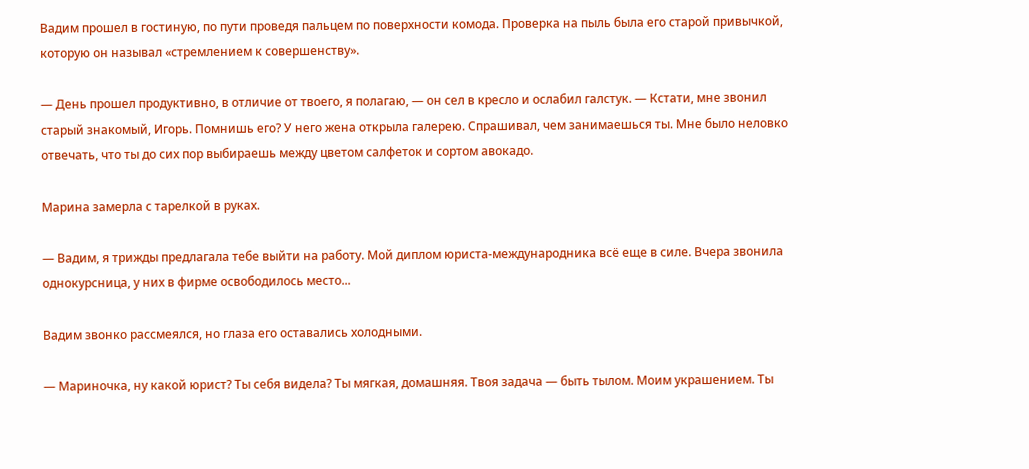Вадим прошел в гостиную, по пути проведя пальцем по поверхности комода. Проверка на пыль была его старой привычкой, которую он называл «стремлением к совершенству».

— День прошел продуктивно, в отличие от твоего, я полагаю, — он сел в кресло и ослабил галстук. — Кстати, мне звонил старый знакомый, Игорь. Помнишь его? У него жена открыла галерею. Спрашивал, чем занимаешься ты. Мне было неловко отвечать, что ты до сих пор выбираешь между цветом салфеток и сортом авокадо.

Марина замерла с тарелкой в руках.

— Вадим, я трижды предлагала тебе выйти на работу. Мой диплом юриста-международника всё еще в силе. Вчера звонила однокурсница, у них в фирме освободилось место...

Вадим звонко рассмеялся, но глаза его оставались холодными.

— Мариночка, ну какой юрист? Ты себя видела? Ты мягкая, домашняя. Твоя задача — быть тылом. Моим украшением. Ты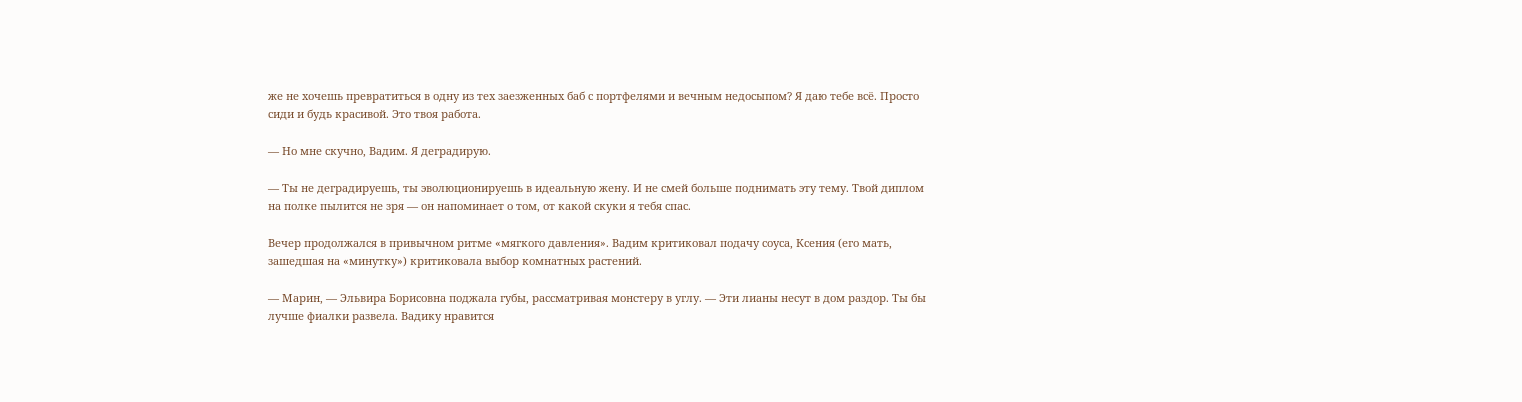же не хочешь превратиться в одну из тех заезженных баб с портфелями и вечным недосыпом? Я даю тебе всё. Просто сиди и будь красивой. Это твоя работа.

— Но мне скучно, Вадим. Я деградирую.

— Ты не деградируешь, ты эволюционируешь в идеальную жену. И не смей больше поднимать эту тему. Твой диплом на полке пылится не зря — он напоминает о том, от какой скуки я тебя спас.

Вечер продолжался в привычном ритме «мягкого давления». Вадим критиковал подачу соуса, Ксения (его мать, зашедшая на «минутку») критиковала выбор комнатных растений.

— Марин, — Эльвира Борисовна поджала губы, рассматривая монстеру в углу. — Эти лианы несут в дом раздор. Ты бы лучше фиалки развела. Вадику нравится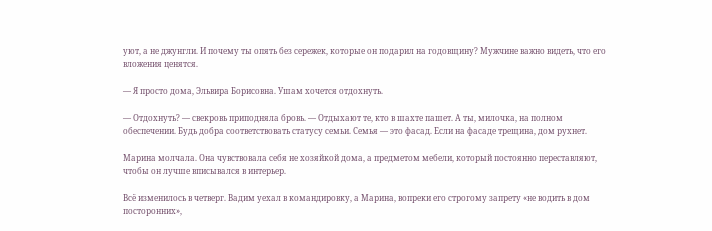уют, а не джунгли. И почему ты опять без сережек, которые он подарил на годовщину? Мужчине важно видеть, что его вложения ценятся.

— Я просто дома, Эльвира Борисовна. Ушам хочется отдохнуть.

— Отдохнуть? — свекровь приподняла бровь. — Отдыхают те, кто в шахте пашет. А ты, милочка, на полном обеспечении. Будь добра соответствовать статусу семьи. Семья — это фасад. Если на фасаде трещина, дом рухнет.

Марина молчала. Она чувствовала себя не хозяйкой дома, а предметом мебели, который постоянно переставляют, чтобы он лучше вписывался в интерьер.

Всё изменилось в четверг. Вадим уехал в командировку, а Марина, вопреки его строгому запрету «не водить в дом посторонних»,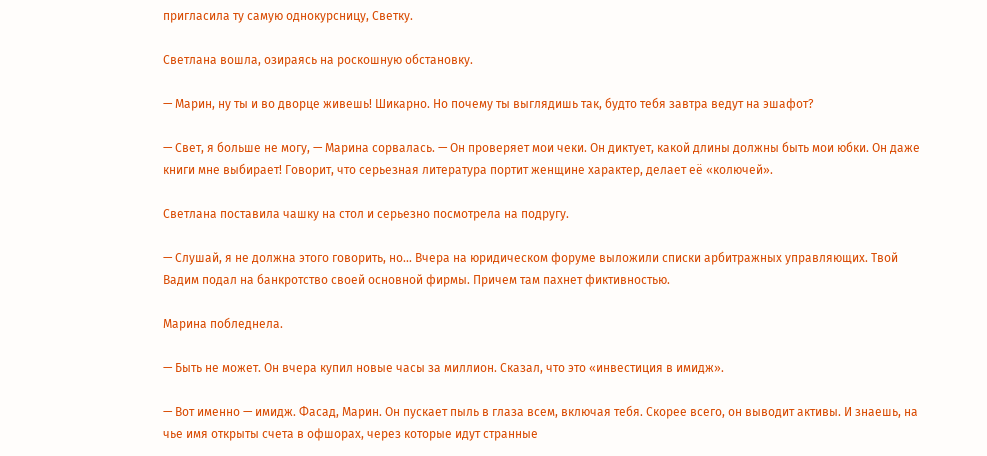пригласила ту самую однокурсницу, Светку.

Светлана вошла, озираясь на роскошную обстановку.

— Марин, ну ты и во дворце живешь! Шикарно. Но почему ты выглядишь так, будто тебя завтра ведут на эшафот?

— Свет, я больше не могу, — Марина сорвалась. — Он проверяет мои чеки. Он диктует, какой длины должны быть мои юбки. Он даже книги мне выбирает! Говорит, что серьезная литература портит женщине характер, делает её «колючей».

Светлана поставила чашку на стол и серьезно посмотрела на подругу.

— Слушай, я не должна этого говорить, но... Вчера на юридическом форуме выложили списки арбитражных управляющих. Твой Вадим подал на банкротство своей основной фирмы. Причем там пахнет фиктивностью.

Марина побледнела.

— Быть не может. Он вчера купил новые часы за миллион. Сказал, что это «инвестиция в имидж».

— Вот именно — имидж. Фасад, Марин. Он пускает пыль в глаза всем, включая тебя. Скорее всего, он выводит активы. И знаешь, на чье имя открыты счета в офшорах, через которые идут странные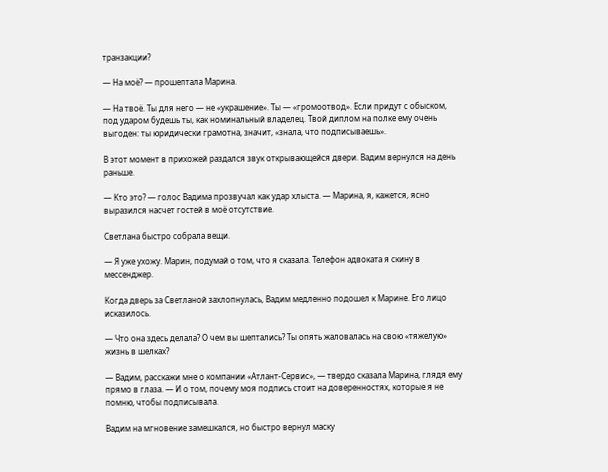транзакции?

— На моё? — прошептала Марина.

— На твоё. Ты для него — не «украшение». Ты — «громоотвод». Если придут с обыском, под ударом будешь ты, как номинальный владелец. Твой диплом на полке ему очень выгоден: ты юридически грамотна, значит, «знала, что подписываешь».

В этот момент в прихожей раздался звук открывающейся двери. Вадим вернулся на день раньше.

— Кто это? — голос Вадима прозвучал как удар хлыста. — Марина, я, кажется, ясно выразился насчет гостей в моё отсутствие.

Светлана быстро собрала вещи.

— Я уже ухожу. Марин, подумай о том, что я сказала. Телефон адвоката я скину в мессенджер.

Когда дверь за Светланой захлопнулась, Вадим медленно подошел к Марине. Его лицо исказилось.

— Что она здесь делала? О чем вы шептались? Ты опять жаловалась на свою «тяжелую» жизнь в шелках?

— Вадим, расскажи мне о компании «Атлант-Сервис», — твердо сказала Марина, глядя ему прямо в глаза. — И о том, почему моя подпись стоит на доверенностях, которые я не помню, чтобы подписывала.

Вадим на мгновение замешкался, но быстро вернул маску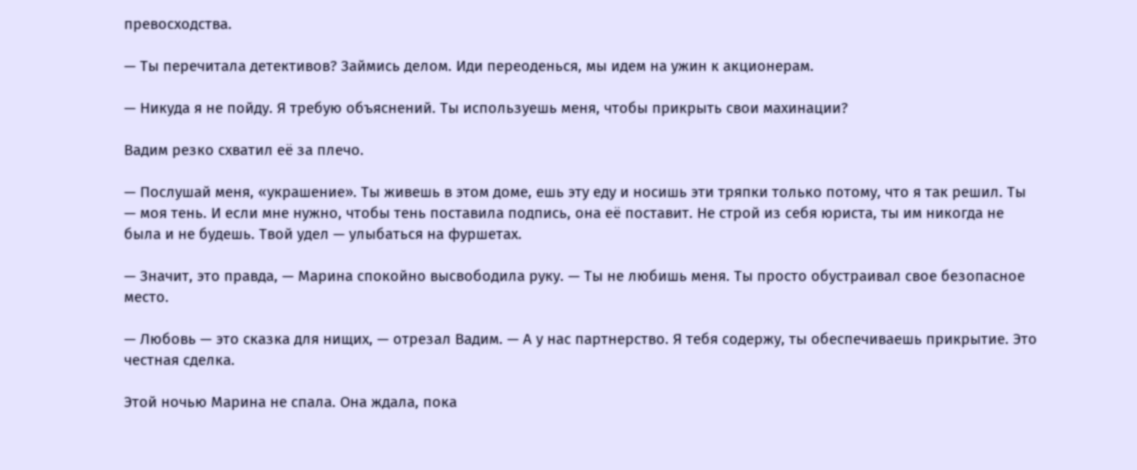превосходства.

— Ты перечитала детективов? Займись делом. Иди переоденься, мы идем на ужин к акционерам.

— Никуда я не пойду. Я требую объяснений. Ты используешь меня, чтобы прикрыть свои махинации?

Вадим резко схватил её за плечо.

— Послушай меня, «украшение». Ты живешь в этом доме, ешь эту еду и носишь эти тряпки только потому, что я так решил. Ты — моя тень. И если мне нужно, чтобы тень поставила подпись, она её поставит. Не строй из себя юриста, ты им никогда не была и не будешь. Твой удел — улыбаться на фуршетах.

— Значит, это правда, — Марина спокойно высвободила руку. — Ты не любишь меня. Ты просто обустраивал свое безопасное место.

— Любовь — это сказка для нищих, — отрезал Вадим. — А у нас партнерство. Я тебя содержу, ты обеспечиваешь прикрытие. Это честная сделка.

Этой ночью Марина не спала. Она ждала, пока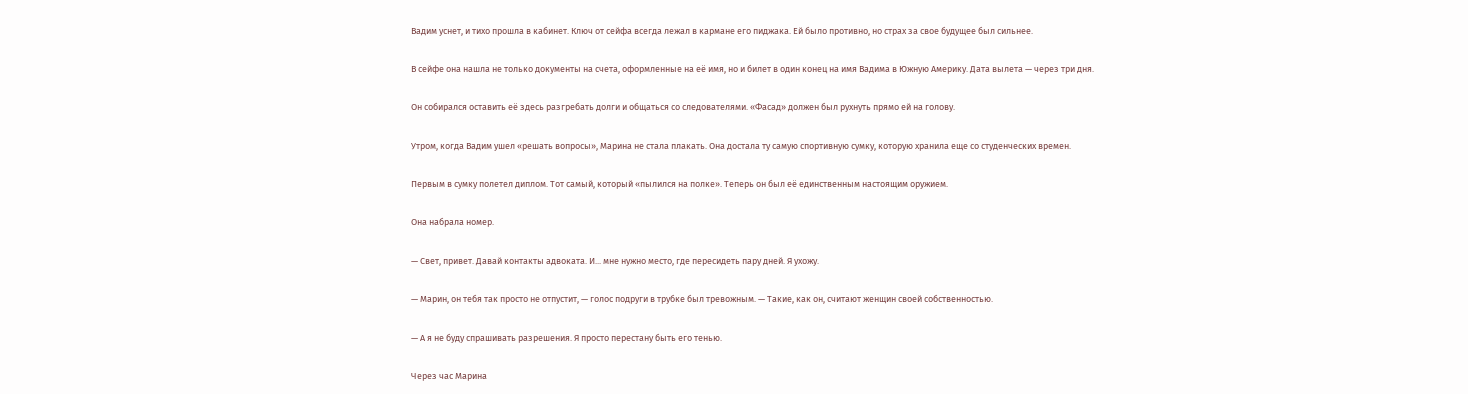Вадим уснет, и тихо прошла в кабинет. Ключ от сейфа всегда лежал в кармане его пиджака. Ей было противно, но страх за свое будущее был сильнее.

В сейфе она нашла не только документы на счета, оформленные на её имя, но и билет в один конец на имя Вадима в Южную Америку. Дата вылета — через три дня.

Он собирался оставить её здесь разгребать долги и общаться со следователями. «Фасад» должен был рухнуть прямо ей на голову.

Утром, когда Вадим ушел «решать вопросы», Марина не стала плакать. Она достала ту самую спортивную сумку, которую хранила еще со студенческих времен.

Первым в сумку полетел диплом. Тот самый, который «пылился на полке». Теперь он был её единственным настоящим оружием.

Она набрала номер.

— Свет, привет. Давай контакты адвоката. И... мне нужно место, где пересидеть пару дней. Я ухожу.

— Марин, он тебя так просто не отпустит, — голос подруги в трубке был тревожным. — Такие, как он, считают женщин своей собственностью.

— А я не буду спрашивать разрешения. Я просто перестану быть его тенью.

Через час Марина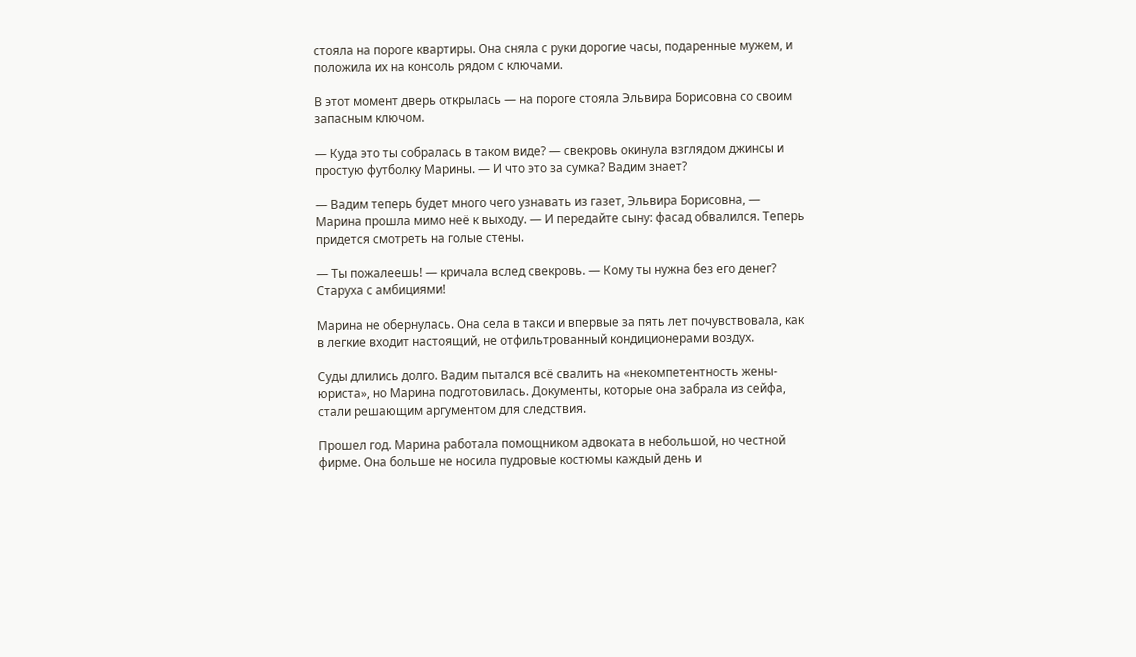стояла на пороге квартиры. Она сняла с руки дорогие часы, подаренные мужем, и положила их на консоль рядом с ключами.

В этот момент дверь открылась — на пороге стояла Эльвира Борисовна со своим запасным ключом.

— Куда это ты собралась в таком виде? — свекровь окинула взглядом джинсы и простую футболку Марины. — И что это за сумка? Вадим знает?

— Вадим теперь будет много чего узнавать из газет, Эльвира Борисовна, — Марина прошла мимо неё к выходу. — И передайте сыну: фасад обвалился. Теперь придется смотреть на голые стены.

— Ты пожалеешь! — кричала вслед свекровь. — Кому ты нужна без его денег? Старуха с амбициями!

Марина не обернулась. Она села в такси и впервые за пять лет почувствовала, как в легкие входит настоящий, не отфильтрованный кондиционерами воздух.

Суды длились долго. Вадим пытался всё свалить на «некомпетентность жены-юриста», но Марина подготовилась. Документы, которые она забрала из сейфа, стали решающим аргументом для следствия.

Прошел год. Марина работала помощником адвоката в небольшой, но честной фирме. Она больше не носила пудровые костюмы каждый день и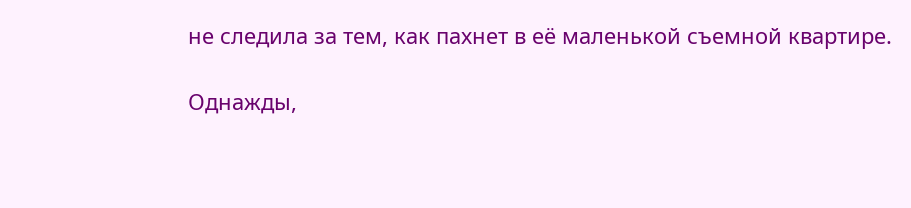не следила за тем, как пахнет в её маленькой съемной квартире.

Однажды,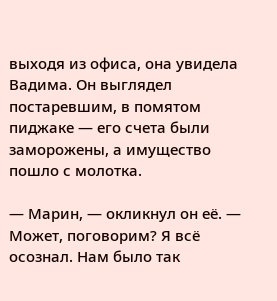выходя из офиса, она увидела Вадима. Он выглядел постаревшим, в помятом пиджаке — его счета были заморожены, а имущество пошло с молотка.

— Марин, — окликнул он её. — Может, поговорим? Я всё осознал. Нам было так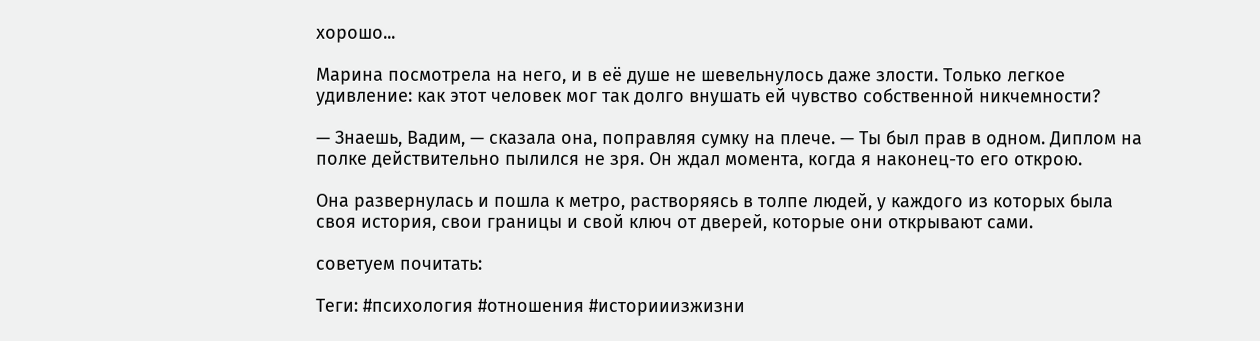хорошо...

Марина посмотрела на него, и в её душе не шевельнулось даже злости. Только легкое удивление: как этот человек мог так долго внушать ей чувство собственной никчемности?

— Знаешь, Вадим, — сказала она, поправляя сумку на плече. — Ты был прав в одном. Диплом на полке действительно пылился не зря. Он ждал момента, когда я наконец-то его открою.

Она развернулась и пошла к метро, растворяясь в толпе людей, у каждого из которых была своя история, свои границы и свой ключ от дверей, которые они открывают сами.

советуем почитать:

Теги: #психология #отношения #историиизжизни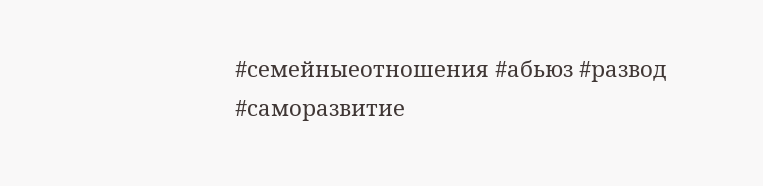#семейныеотношения #абьюз #развод #саморазвитие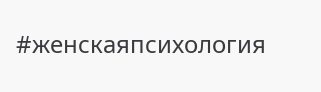#женскаяпсихология